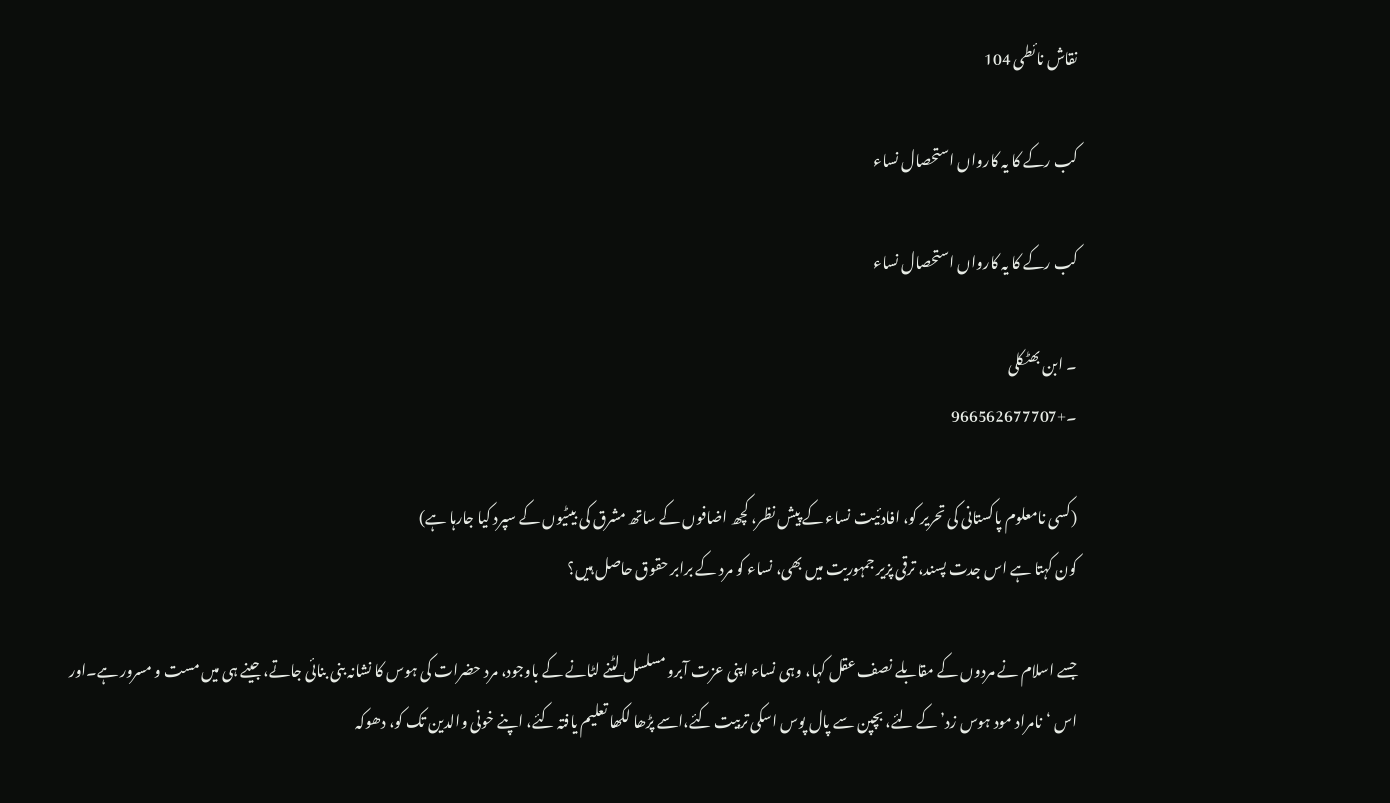نقاش نائطی 104

کب رکے کا یہ کارواں استحصال نساء

کب رکے کا یہ کارواں استحصال نساء

۔ ابن بھٹکلی
۔+966562677707

(کسی نامعلوم پاکستانی کی تحریر کو، افادئیت نساء کے پیش نظر، کچھ اضافوں کے ساتھ مشرق کی بیٹیوں کے سپرد کیا جارہا ہے)
کون کہتا ہے اس جدت پسند، ترقی پزیر جمہوریت میں بھی، نساء کو مرد کے برابر حقوق حاصل ہیں؟

جسے اسلام نے مردوں کے مقابلے نصف عقل کہا، وہی نساء اپنی عزت آبرو مسلسل لٹنے لٹانے کے باوجود، مرد حضرات کی ہوس کا نشانہ بنی بنائی جاتے، جینے ہی میں مست و مسرور ہے۔اور اس ‘نامراد مود ہوس زد’ کے لئے، بچپن سے پال پوس اسکی تربیت کئے،اسے پڑھا لکھا تعلیم یافتہ کئے، اپنے خونی والدین تک کو، دھوکہ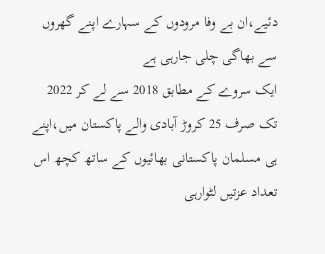دئیے،ان بے وفا مرودوں کے سہارے اپنے گھروں سے بھاگی چلی جارہی ہے
ایک سروے کے مطابق 2018 سے لے کر 2022 تک صرف 25 کروڑ آبادی والے پاکستان میں،اپنے ہی مسلمان پاکستانی بھائیوں کے ساتھ کچھ اس تعداد عزتیں لٹوارہی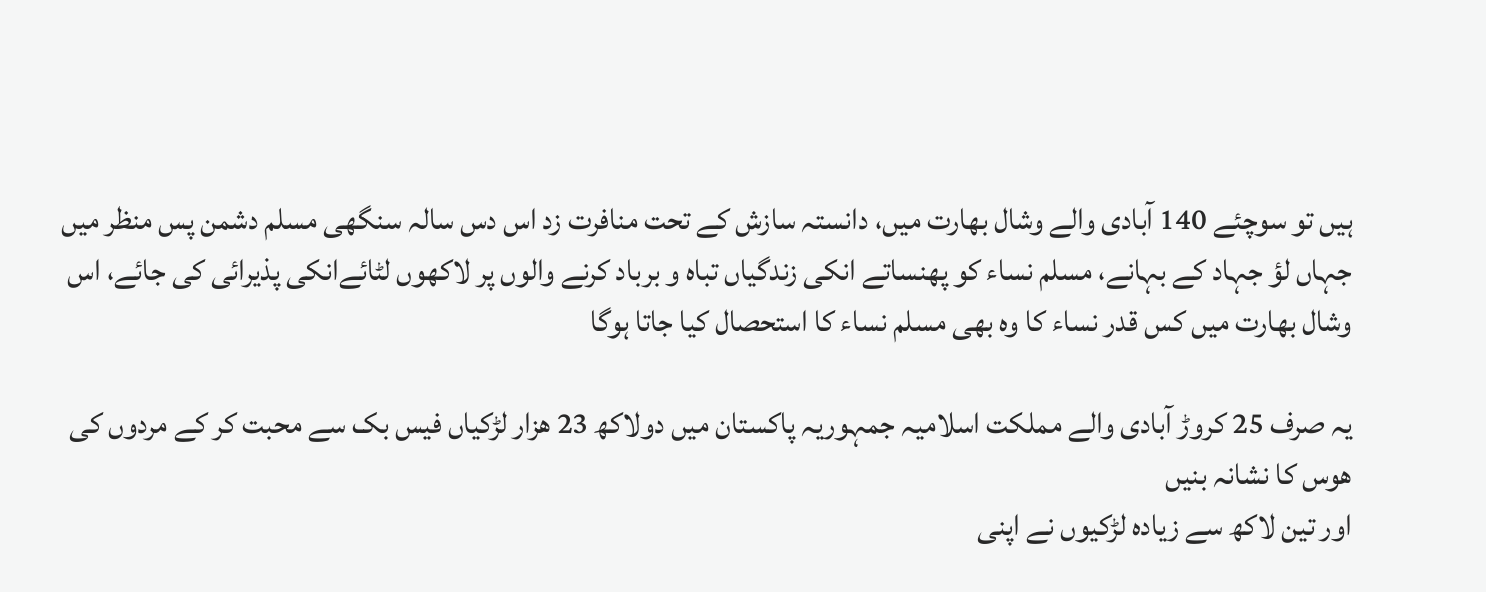ہیں تو سوچئے 140 آبادی والے وشال بھارت میں، دانستہ سازش کے تحت منافرت زد اس دس سالہ سنگھی مسلم دشمن پس منظر میں جہاں لؤ جہاد کے بہانے، مسلم نساء کو پھنساتے انکی زندگیاں تباہ و برباد کرنے والوں پر لاکھوں لٹائےانکی پذیرائی کی جائے، اس وشال بھارت میں کس قدر نساء کا وہ بھی مسلم نساء کا استحصال کیا جاتا ہوگا

یہ صرف 25 کروڑ آبادی والے مملکت اسلامیہ جمہوریہ پاکستان میں دولاکھ 23 ھزار لڑکیاں فیس بک سے محبت کر کے مردوں کی ھوس کا نشانہ بنیں
اور تین لاکھ سے زیادہ لڑکیوں نے اپنی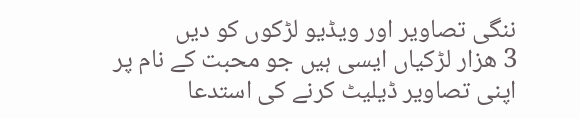ننگی تصاویر اور ویڈیو لڑکوں کو دیں
3 ھزار لڑکیاں ایسی ہیں جو محبت کے نام پر اپنی تصاویر ڈیلیٹ کرنے کی استدعا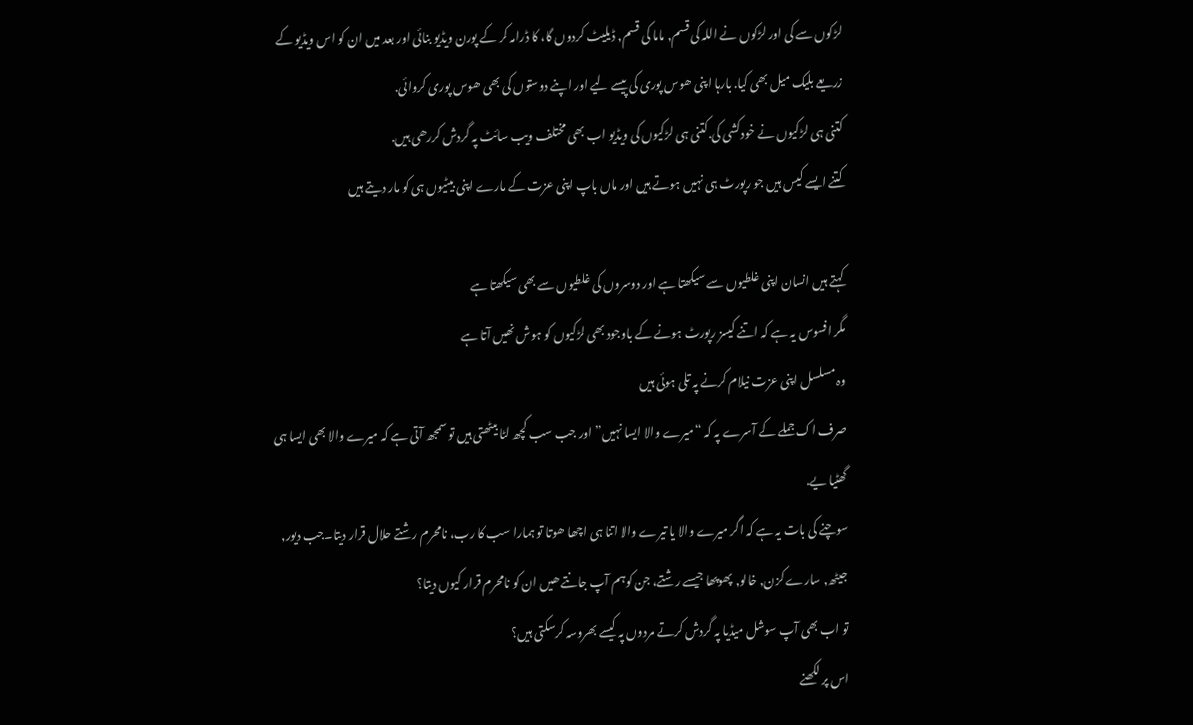لڑکوں سے کی اور لڑکوں نے اللہ کی قسم, ماما کی قسم, ڈیلیٹ کردوں گا، کا ڈرامہ کر کے پورن ویڈیو بنائی اور بعد میں ان کو اس ویڈیو کے زریعے بلیک میل بھی کیا. بارہا اپنی ھوس پوری کی پیسے لیے اور اپنے دوستوں کی بھی ھوس پوری کروائی.
کتنی ہی لڑکیوں نے خودکشی کی.کتنی ہی لڑکیوں کی ویڈیو اب بھی مختلف ویب سائٹ پہ گردش کررھی ہیں.
کتنے ایسے کیس ہیں جو رپورٹ ہی نہیں ہوتے ہیں اور ماں باپ اپنی عزت کے مارے اپنی بیٹیوں ہی کو مار دیتے ہیں

کہتے ہیں انسان اپنی غلطیوں سے سیکھتا ہے اور دوسروں کی غلطیوں سے بھی سیکھتا ہے
مگر افسوس یہ ہے کہ اتنے کیسز رپورٹ ہونے کے باوجود بھی لڑکیوں کو ہوش نھیں آتا ہے
وہ مسلسل اپنی عزت نیلام کرنے پہ تلی ہوئی ہیں
صرف اک جملے کے آسرے پہ کہ “میرے والا ایسا نہیں” اور جب سب کچھ لٹا بیٹھتی ہیں تو سمجھ آتی ہے کہ میرے والا بھی ایسا ہی گھٹیا یے.
سوچنے کی بات یہ ہے کہ اگر میرے والا یا تیرے والا اتنا ہی اچھا ھوتا تو ہمارا سب کا رب، نامحرم رشتے حلال قرار دیتا۔جب دیور, جیٹھ, سارے کزن, خالو, پھوپھا جیسے رشتے، جن کوہم آپ جانتے ھیں ان کو نامحرم قرار کیوں دیتا؟
تو اب بھی آپ سوشل میڈیا پہ گردش کرتے مردوں پہ کیسے بھروسہ کرسکتی ہیں؟
اس پر لکھنے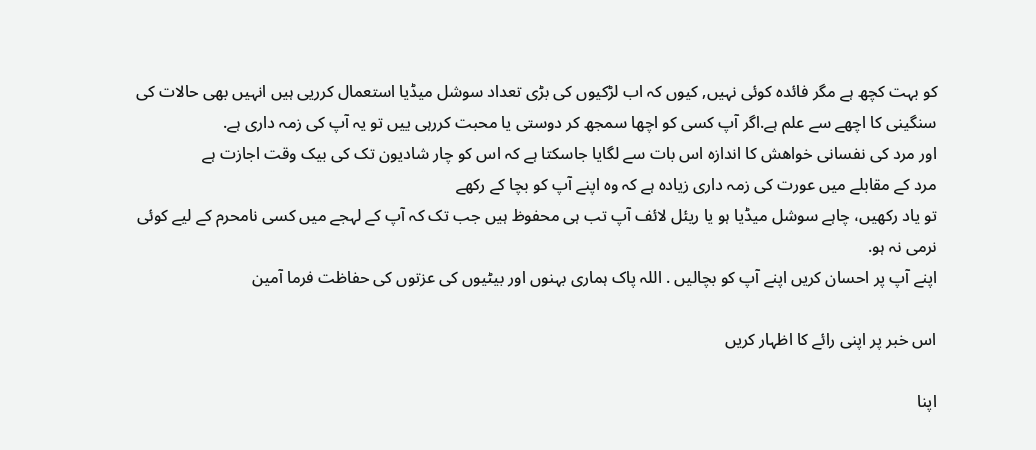کو بہت کچھ ہے مگر فائدہ کوئی نہیں, کیوں کہ اب لڑکیوں کی بڑی تعداد سوشل میڈیا استعمال کرریی ہیں انہیں بھی حالات کی سنگینی کا اچھے سے علم ہے.اگر آپ کسی کو اچھا سمجھ کر دوستی یا محبت کررہی ییں تو یہ آپ کی زمہ داری ہے.
اور مرد کی نفسانی خواھش کا اندازہ اس بات سے لگایا جاسکتا ہے کہ اس کو چار شادیون تک کی بیک وقت اجازت ہے
مرد کے مقابلے میں عورت کی زمہ داری زیادہ ہے کہ وہ اپنے آپ کو بچا کے رکھے
تو یاد رکھیں، چاہے سوشل میڈیا ہو یا ریئل لائف آپ تب ہی محفوظ ہیں جب تک کہ آپ کے لہجے میں کسی نامحرم کے لیے کوئی نرمی نہ ہو.
اپنے آپ پر احسان کریں اپنے آپ کو بچالیں . اللہ پاک ہماری بہنوں اور بیٹیوں کی عزتوں کی حفاظت فرما آمین

اس خبر پر اپنی رائے کا اظہار کریں

اپنا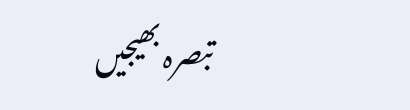تبصرہ بھیجیں